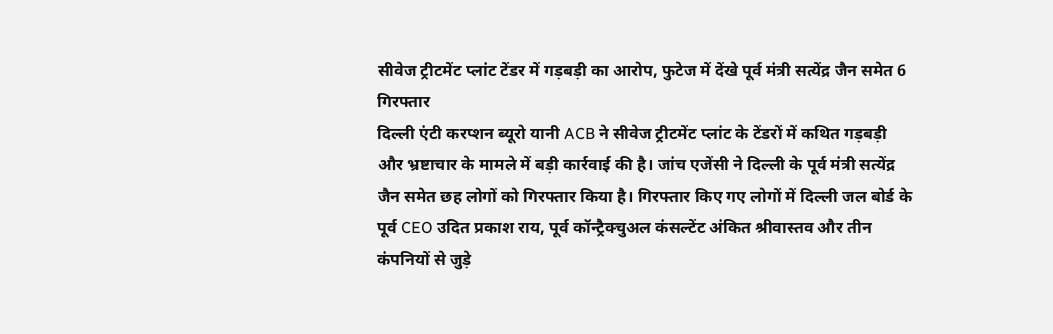सीवेज ट्रीटमेंट प्लांट टेंडर में गड़बड़ी का आरोप, फुटेज में देंखे पूर्व मंत्री सत्येंद्र जैन समेत 6 गिरफ्तार
दिल्ली एंटी करप्शन ब्यूरो यानी ACB ने सीवेज ट्रीटमेंट प्लांट के टेंडरों में कथित गड़बड़ी और भ्रष्टाचार के मामले में बड़ी कार्रवाई की है। जांच एजेंसी ने दिल्ली के पूर्व मंत्री सत्येंद्र जैन समेत छह लोगों को गिरफ्तार किया है। गिरफ्तार किए गए लोगों में दिल्ली जल बोर्ड के पूर्व CEO उदित प्रकाश राय, पूर्व कॉन्ट्रैक्चुअल कंसल्टेंट अंकित श्रीवास्तव और तीन कंपनियों से जुड़े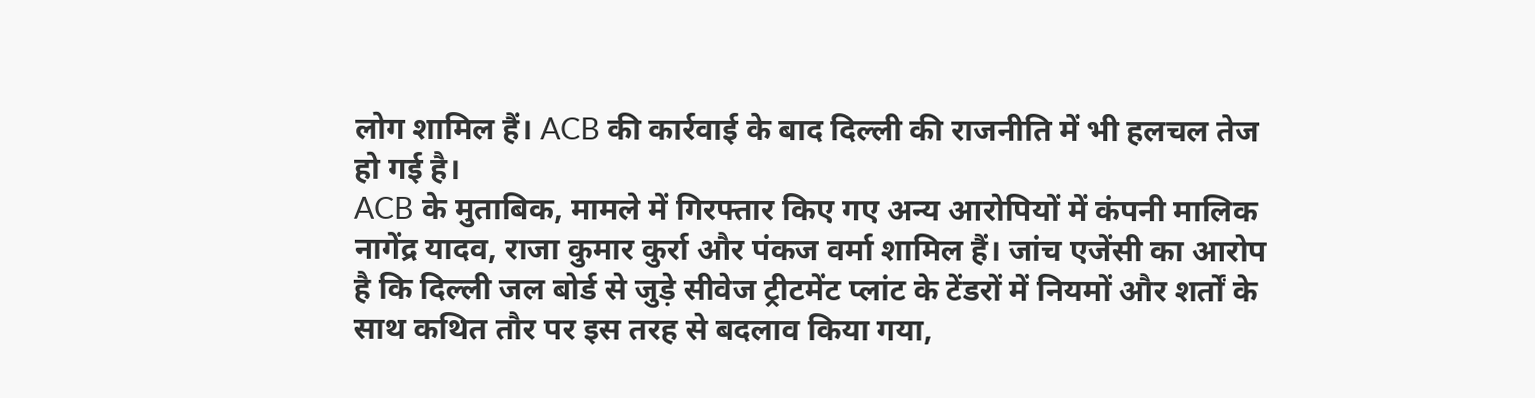लोग शामिल हैं। ACB की कार्रवाई के बाद दिल्ली की राजनीति में भी हलचल तेज हो गई है।
ACB के मुताबिक, मामले में गिरफ्तार किए गए अन्य आरोपियों में कंपनी मालिक नागेंद्र यादव, राजा कुमार कुर्रा और पंकज वर्मा शामिल हैं। जांच एजेंसी का आरोप है कि दिल्ली जल बोर्ड से जुड़े सीवेज ट्रीटमेंट प्लांट के टेंडरों में नियमों और शर्तों के साथ कथित तौर पर इस तरह से बदलाव किया गया,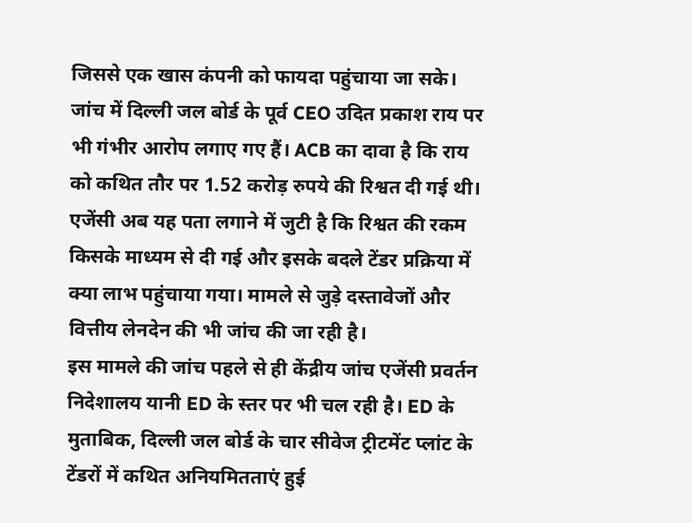जिससे एक खास कंपनी को फायदा पहुंचाया जा सके।
जांच में दिल्ली जल बोर्ड के पूर्व CEO उदित प्रकाश राय पर भी गंभीर आरोप लगाए गए हैं। ACB का दावा है कि राय को कथित तौर पर 1.52 करोड़ रुपये की रिश्वत दी गई थी। एजेंसी अब यह पता लगाने में जुटी है कि रिश्वत की रकम किसके माध्यम से दी गई और इसके बदले टेंडर प्रक्रिया में क्या लाभ पहुंचाया गया। मामले से जुड़े दस्तावेजों और वित्तीय लेनदेन की भी जांच की जा रही है।
इस मामले की जांच पहले से ही केंद्रीय जांच एजेंसी प्रवर्तन निदेशालय यानी ED के स्तर पर भी चल रही है। ED के मुताबिक, दिल्ली जल बोर्ड के चार सीवेज ट्रीटमेंट प्लांट के टेंडरों में कथित अनियमितताएं हुई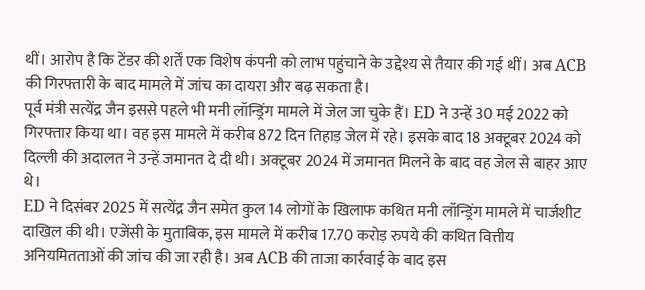थीं। आरोप है कि टेंडर की शर्तें एक विशेष कंपनी को लाभ पहुंचाने के उद्देश्य से तैयार की गई थीं। अब ACB की गिरफ्तारी के बाद मामले में जांच का दायरा और बढ़ सकता है।
पूर्व मंत्री सत्येंद्र जैन इससे पहले भी मनी लॉन्ड्रिंग मामले में जेल जा चुके हैं। ED ने उन्हें 30 मई 2022 को गिरफ्तार किया था। वह इस मामले में करीब 872 दिन तिहाड़ जेल में रहे। इसके बाद 18 अक्टूबर 2024 को दिल्ली की अदालत ने उन्हें जमानत दे दी थी। अक्टूबर 2024 में जमानत मिलने के बाद वह जेल से बाहर आए थे।
ED ने दिसंबर 2025 में सत्येंद्र जैन समेत कुल 14 लोगों के खिलाफ कथित मनी लॉन्ड्रिंग मामले में चार्जशीट दाखिल की थी। एजेंसी के मुताबिक, इस मामले में करीब 17.70 करोड़ रुपये की कथित वित्तीय अनियमितताओं की जांच की जा रही है। अब ACB की ताजा कार्रवाई के बाद इस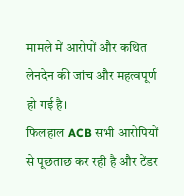मामले में आरोपों और कथित लेनदेन की जांच और महत्वपूर्ण हो गई है।
फिलहाल ACB सभी आरोपियों से पूछताछ कर रही है और टेंडर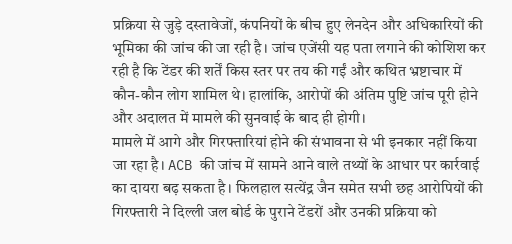प्रक्रिया से जुड़े दस्तावेजों, कंपनियों के बीच हुए लेनदेन और अधिकारियों की भूमिका की जांच की जा रही है। जांच एजेंसी यह पता लगाने की कोशिश कर रही है कि टेंडर की शर्तें किस स्तर पर तय की गईं और कथित भ्रष्टाचार में कौन-कौन लोग शामिल थे। हालांकि, आरोपों की अंतिम पुष्टि जांच पूरी होने और अदालत में मामले की सुनवाई के बाद ही होगी।
मामले में आगे और गिरफ्तारियां होने की संभावना से भी इनकार नहीं किया जा रहा है। ACB की जांच में सामने आने वाले तथ्यों के आधार पर कार्रवाई का दायरा बढ़ सकता है। फिलहाल सत्येंद्र जैन समेत सभी छह आरोपियों की गिरफ्तारी ने दिल्ली जल बोर्ड के पुराने टेंडरों और उनकी प्रक्रिया को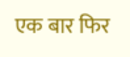एक बार फिर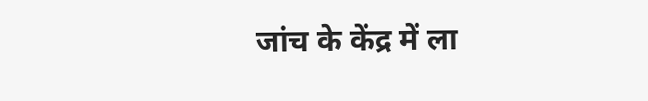जांच के केंद्र में ला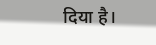दिया है।